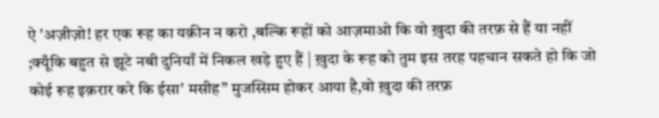ऐ 'अज़ीज़ो! हर एक रूह का यक़ीन न करो ,बल्कि रूहों को आज़माओ कि वो ख़ुदा की तरफ़ से हैं या नहीं ;क्यूँकि बहुत से झूटे नबी दुनियाँ में निकल खड़े हुए हैं | ख़ुदा के रूह को तुम इस तरह पहचान सकते हो कि जो कोई रूह इक़रार करे कि ईसा' मसीह” मुजस्सिम होकर आया है,वो ख़ुदा की तरफ़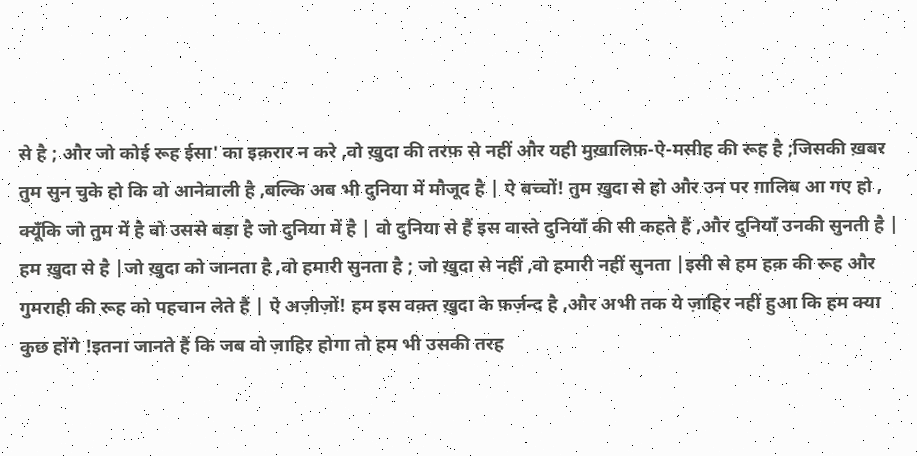से है ; और जो कोई रूह ईसा' का इक़रार न करे ,वो ख़ुदा की तरफ़ से नहीं और यही मुख़ालिफ़-ऐ-मसीह की रूह है ;जिसकी ख़बर तुम सुन चुके हो कि वो आनेवाली है ,बल्कि अब भी दुनिया में मौजूद है | ऐ बच्चों! तुम ख़ुदा से हो और उन पर ग़ालिब आ गए हो , क्यूँकि जो तुम में है वो उससे बड़ा है जो दुनिया में है | वो दुनिया से हैं इस वास्ते दुनियाँ की सी कहते हैं ,और दुनियाँ उनकी सुनती है | हम ख़ुदा से है |जो ख़ुदा को जानता है ,वो हमारी सुनता है ; जो ख़ुदा से नहीं ,वो हमारी नहीं सुनता |इसी से हम हक़ की रूह और गुमराही की रूह को पहचान लेते हैं | ऐ अज़ीज़ों! हम इस वक़्त ख़ुदा के फ़र्ज़न्द है ,और अभी तक ये ज़ाहिर नहीं हुआ कि हम क्या कुछ होंगे !इतना जानते हैं कि जब वो ज़ाहिर होगा तो हम भी उसकी तरह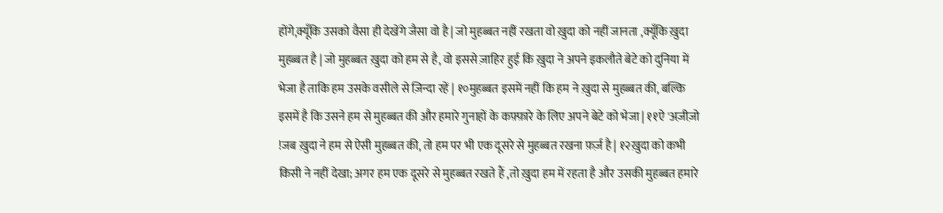होंगे,क्यूँकि उसको वैसा ही देखेंगे जैसा वो है | जो मुहब्बत नहीं रखता वो ख़ुदा को नहीं जानता ,क्यूँकि ख़ुदा मुहब्बत है | जो मुहब्बत ख़ुदा को हम से है, वो इससे ज़ाहिर हुई कि ख़ुदा ने अपने इकलौते बेटे को दुनिया में भेजा है ताकि हम उसके वसीले से ज़िन्दा रहें | १०मुहब्बत इसमें नहीं कि हम ने ख़ुदा से मुहब्बत की, बल्कि इसमें है कि उसने हम से मुहब्बत की और हमारे गुनाहों के कफ़्फ़ारे के लिए अपने बेटे को भेजा | ११ऐ 'अज़ीज़ो !जब ख़ुदा ने हम से ऐसी मुहब्बत की, तो हम पर भी एक दूसरे से मुहब्बत रखना फ़र्ज़ है | १२ख़ुदा को कभी किसी ने नहीं देखा; अगर हम एक दूसरे से मुहब्बत रखते हैं ,तो ख़ुदा हम में रहता है और उसकी मुहब्बत हमारे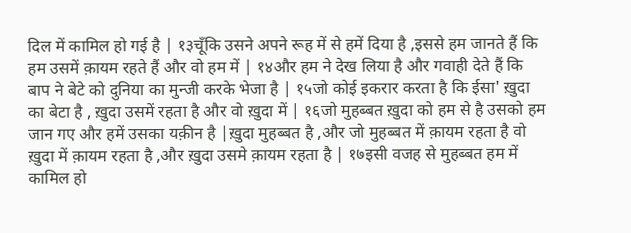दिल में कामिल हो गई है | १३चूँकि उसने अपने रूह में से हमें दिया है ,इससे हम जानते हैं कि हम उसमें क़ायम रहते हैं और वो हम में | १४और हम ने देख लिया है और गवाही देते हैं कि बाप ने बेटे को दुनिया का मुन्जी करके भेजा है | १५जो कोई इकरार करता है कि ईसा' ख़ुदा का बेटा है , ख़ुदा उसमें रहता है और वो ख़ुदा में | १६जो मुहब्बत ख़ुदा को हम से है उसको हम जान गए और हमें उसका यक़ीन है |ख़ुदा मुहब्बत है ,और जो मुहब्बत में क़ायम रहता है वो ख़ुदा में क़ायम रहता है ,और ख़ुदा उसमे क़ायम रहता है | १७इसी वजह से मुहब्बत हम में कामिल हो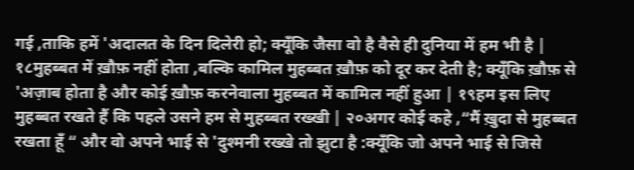गई ,ताकि हमें 'अदालत के दिन दिलेरी हो; क्यूँकि जैसा वो है वैसे ही दुनिया में हम भी है | १८मुहब्बत में ख़ौफ़ नहीं होता ,बल्कि कामिल मुहब्बत ख़ौफ़ को दूर कर देती है; क्यूँकि ख़ौफ़ से 'अज़ाब होता है और कोई ख़ौफ़ करनेवाला मुहब्बत में कामिल नहीं हुआ | १९हम इस लिए मुहब्बत रखते हैं कि पहले उसने हम से मुहब्बत रख्खी | २०अगर कोई कहे ,“मैं ख़ुदा से मुहब्बत रखता हूँ “ और वो अपने भाई से 'दुश्मनी रख्खे तो झुटा है :क्यूँकि जो अपने भाई से जिसे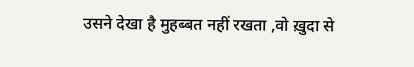उसने देखा है मुहब्बत नहीं रखता ,वो ख़ुदा से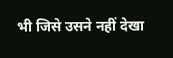भी जिसे उसने नहीं देखा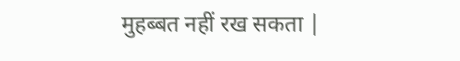मुहब्बत नहीं रख सकता |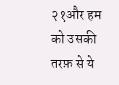२१और हम को उसकी तरफ़ से ये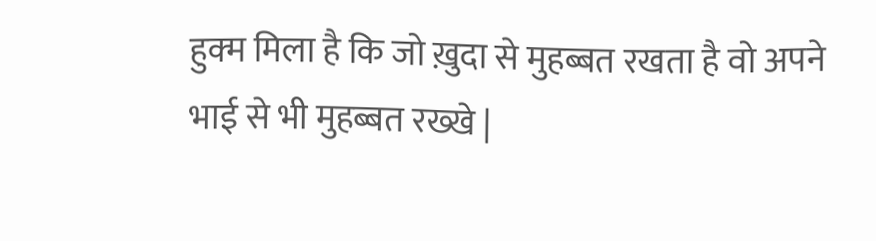हुक्म मिला है कि जो ख़ुदा से मुहब्बत रखता है वो अपने भाई से भी मुहब्बत रख्खे |